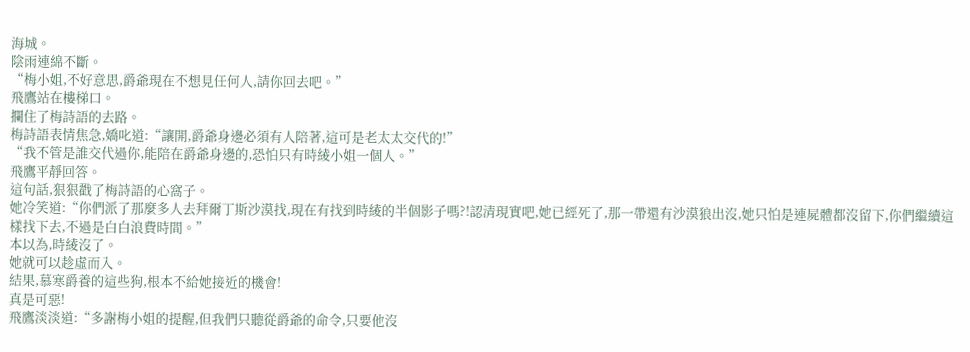海城。
陰雨連綿不斷。
“梅小姐,不好意思,爵爺現在不想見任何人,請你回去吧。”
飛鷹站在樓梯口。
攔住了梅詩語的去路。
梅詩語表情焦急,嬌叱道:“讓開,爵爺身邊必須有人陪著,這可是老太太交代的!”
“我不管是誰交代過你,能陪在爵爺身邊的,恐怕只有時綾小姐一個人。”
飛鷹平靜回答。
這句話,狠狠戳了梅詩語的心窩子。
她冷笑道:“你們派了那麼多人去拜爾丁斯沙漠找,現在有找到時綾的半個影子嗎?!認清現實吧,她已經死了,那一帶還有沙漠狼出沒,她只怕是連屍體都沒留下,你們繼續這樣找下去,不過是白白浪費時間。”
本以為,時綾沒了。
她就可以趁虛而入。
結果,慕寒爵養的這些狗,根本不給她接近的機會!
真是可惡!
飛鷹淡淡道:“多謝梅小姐的提醒,但我們只聽從爵爺的命令,只要他沒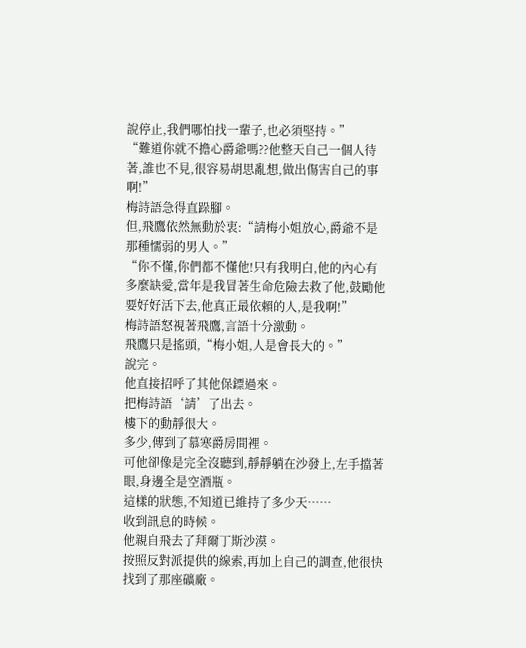說停止,我們哪怕找一輩子,也必須堅持。”
“難道你就不擔心爵爺嗎??他整天自己一個人待著,誰也不見,很容易胡思亂想,做出傷害自己的事啊!”
梅詩語急得直跺腳。
但,飛鷹依然無動於衷:“請梅小姐放心,爵爺不是那種懦弱的男人。”
“你不懂,你們都不懂他!只有我明白,他的內心有多麼缺愛,當年是我冒著生命危險去救了他,鼓勵他要好好活下去,他真正最依賴的人,是我啊!”
梅詩語怒視著飛鷹,言語十分激動。
飛鷹只是搖頭,“梅小姐,人是會長大的。”
說完。
他直接招呼了其他保鏢過來。
把梅詩語‘請’了出去。
樓下的動靜很大。
多少,傳到了慕寒爵房間裡。
可他卻像是完全沒聽到,靜靜躺在沙發上,左手擋著眼,身邊全是空酒瓶。
這樣的狀態,不知道已維持了多少天……
收到訊息的時候。
他親自飛去了拜爾丁斯沙漠。
按照反對派提供的線索,再加上自己的調查,他很快找到了那座礦廠。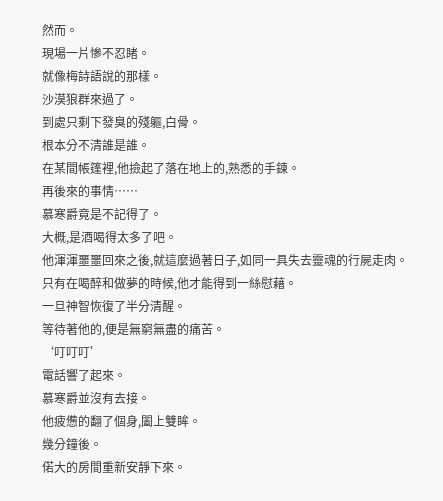然而。
現場一片慘不忍睹。
就像梅詩語說的那樣。
沙漠狼群來過了。
到處只剩下發臭的殘軀,白骨。
根本分不清誰是誰。
在某間帳篷裡,他撿起了落在地上的,熟悉的手鍊。
再後來的事情……
慕寒爵竟是不記得了。
大概,是酒喝得太多了吧。
他渾渾噩噩回來之後,就這麼過著日子,如同一具失去靈魂的行屍走肉。
只有在喝醉和做夢的時候,他才能得到一絲慰藉。
一旦神智恢復了半分清醒。
等待著他的,便是無窮無盡的痛苦。
‘叮叮叮’
電話響了起來。
慕寒爵並沒有去接。
他疲憊的翻了個身,闔上雙眸。
幾分鐘後。
偌大的房間重新安靜下來。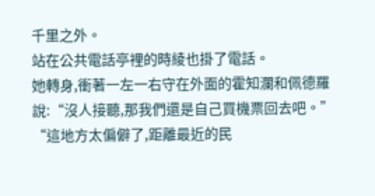千里之外。
站在公共電話亭裡的時綾也掛了電話。
她轉身,衝著一左一右守在外面的霍知瀾和佩德羅說:“沒人接聽,那我們還是自己買機票回去吧。”
“這地方太偏僻了,距離最近的民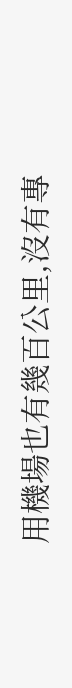用機場也有幾百公里,沒有專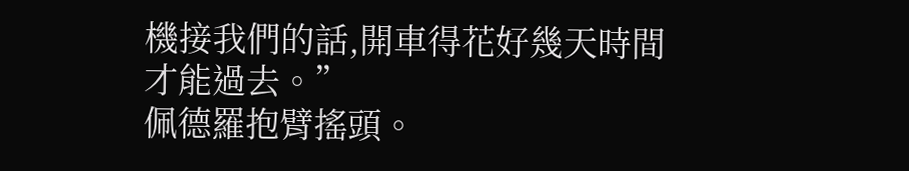機接我們的話,開車得花好幾天時間才能過去。”
佩德羅抱臂搖頭。